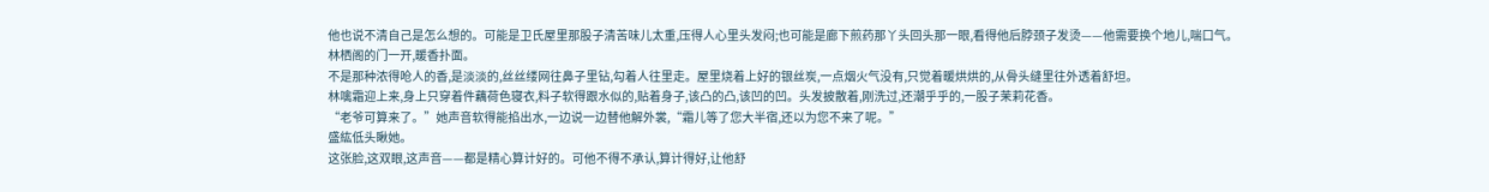他也说不清自己是怎么想的。可能是卫氏屋里那股子清苦味儿太重,压得人心里头发闷;也可能是廊下煎药那丫头回头那一眼,看得他后脖颈子发烫——他需要换个地儿,喘口气。
林栖阁的门一开,暖香扑面。
不是那种浓得呛人的香,是淡淡的,丝丝缕网往鼻子里钻,勾着人往里走。屋里烧着上好的银丝炭,一点烟火气没有,只觉着暖烘烘的,从骨头缝里往外透着舒坦。
林噙霜迎上来,身上只穿着件藕荷色寝衣,料子软得跟水似的,贴着身子,该凸的凸,该凹的凹。头发披散着,刚洗过,还潮乎乎的,一股子茉莉花香。
“老爷可算来了。”她声音软得能掐出水,一边说一边替他解外裳,“霜儿等了您大半宿,还以为您不来了呢。”
盛紘低头瞅她。
这张脸,这双眼,这声音——都是精心算计好的。可他不得不承认,算计得好,让他舒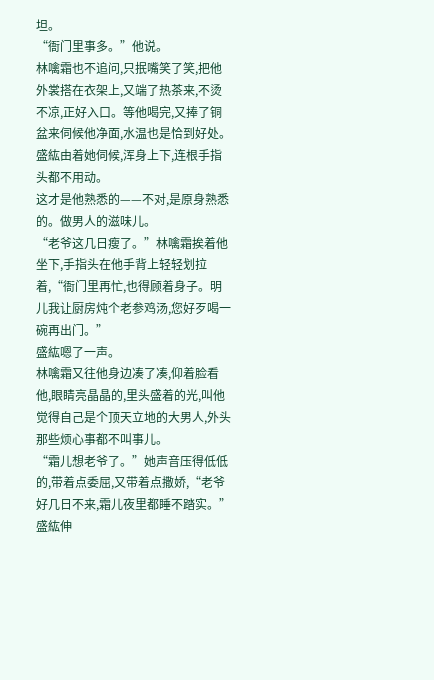坦。
“衙门里事多。”他说。
林噙霜也不追问,只抿嘴笑了笑,把他外裳搭在衣架上,又端了热茶来,不烫不凉,正好入口。等他喝完,又捧了铜盆来伺候他净面,水温也是恰到好处。
盛紘由着她伺候,浑身上下,连根手指头都不用动。
这才是他熟悉的——不对,是原身熟悉的。做男人的滋味儿。
“老爷这几日瘦了。”林噙霜挨着他坐下,手指头在他手背上轻轻划拉着,“衙门里再忙,也得顾着身子。明儿我让厨房炖个老参鸡汤,您好歹喝一碗再出门。”
盛紘嗯了一声。
林噙霜又往他身边凑了凑,仰着脸看他,眼睛亮晶晶的,里头盛着的光,叫他觉得自己是个顶天立地的大男人,外头那些烦心事都不叫事儿。
“霜儿想老爷了。”她声音压得低低的,带着点委屈,又带着点撒娇,“老爷好几日不来,霜儿夜里都睡不踏实。”
盛紘伸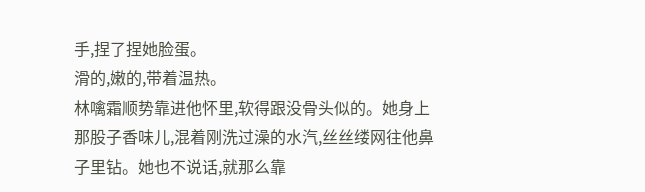手,捏了捏她脸蛋。
滑的,嫩的,带着温热。
林噙霜顺势靠进他怀里,软得跟没骨头似的。她身上那股子香味儿,混着刚洗过澡的水汽,丝丝缕网往他鼻子里钻。她也不说话,就那么靠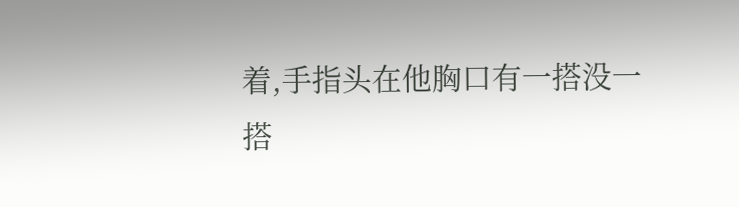着,手指头在他胸口有一搭没一搭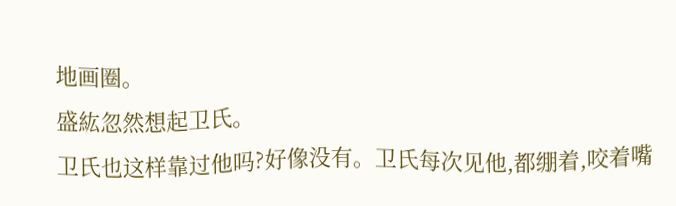地画圈。
盛紘忽然想起卫氏。
卫氏也这样靠过他吗?好像没有。卫氏每次见他,都绷着,咬着嘴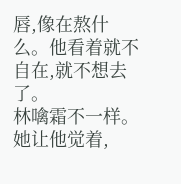唇,像在熬什么。他看着就不自在,就不想去了。
林噙霜不一样。她让他觉着,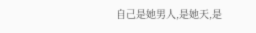自己是她男人,是她天,是